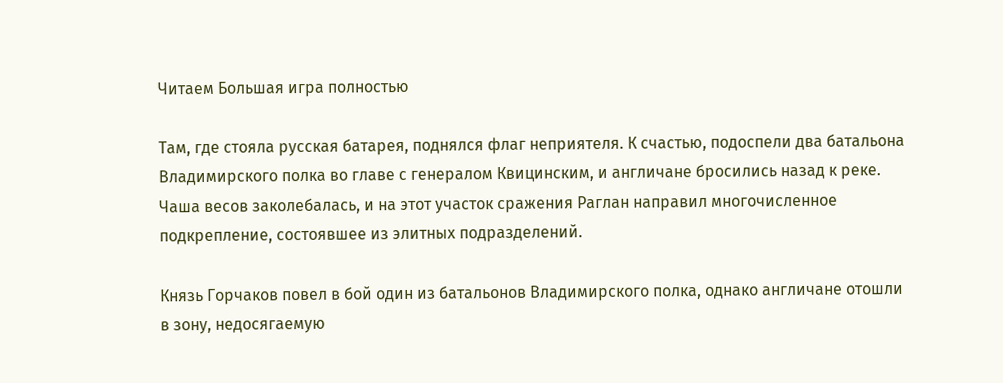Читаем Большая игра полностью

Там, где стояла русская батарея, поднялся флаг неприятеля. К счастью, подоспели два батальона Владимирского полка во главе с генералом Квицинским, и англичане бросились назад к реке. Чаша весов заколебалась, и на этот участок сражения Раглан направил многочисленное подкрепление, состоявшее из элитных подразделений.

Князь Горчаков повел в бой один из батальонов Владимирского полка, однако англичане отошли в зону, недосягаемую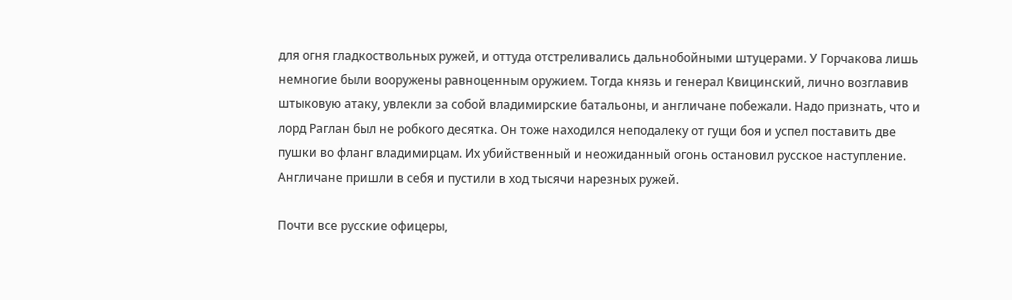для огня гладкоствольных ружей, и оттуда отстреливались дальнобойными штуцерами. У Горчакова лишь немногие были вооружены равноценным оружием. Тогда князь и генерал Квицинский, лично возглавив штыковую атаку, увлекли за собой владимирские батальоны, и англичане побежали. Надо признать, что и лорд Раглан был не робкого десятка. Он тоже находился неподалеку от гущи боя и успел поставить две пушки во фланг владимирцам. Их убийственный и неожиданный огонь остановил русское наступление. Англичане пришли в себя и пустили в ход тысячи нарезных ружей.

Почти все русские офицеры,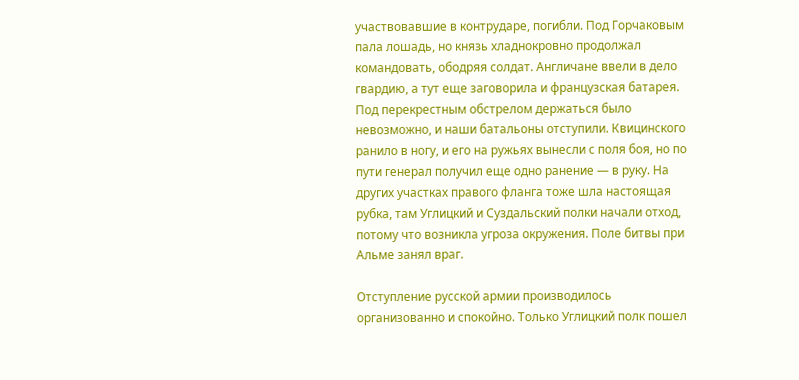участвовавшие в контрударе, погибли. Под Горчаковым пала лошадь, но князь хладнокровно продолжал командовать, ободряя солдат. Англичане ввели в дело гвардию, а тут еще заговорила и французская батарея. Под перекрестным обстрелом держаться было невозможно, и наши батальоны отступили. Квицинского ранило в ногу, и его на ружьях вынесли с поля боя, но по пути генерал получил еще одно ранение — в руку. На других участках правого фланга тоже шла настоящая рубка, там Углицкий и Суздальский полки начали отход, потому что возникла угроза окружения. Поле битвы при Альме занял враг.

Отступление русской армии производилось организованно и спокойно. Только Углицкий полк пошел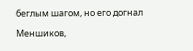беглым шагом, но его догнал Меншиков,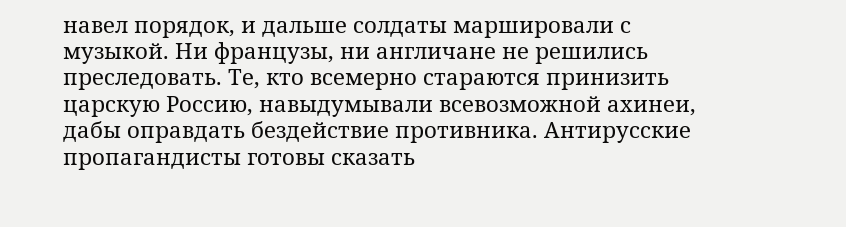навел порядок, и дальше солдаты маршировали с музыкой. Ни французы, ни англичане не решились преследовать. Те, кто всемерно стараются принизить царскую Россию, навыдумывали всевозможной ахинеи, дабы оправдать бездействие противника. Антирусские пропагандисты готовы сказать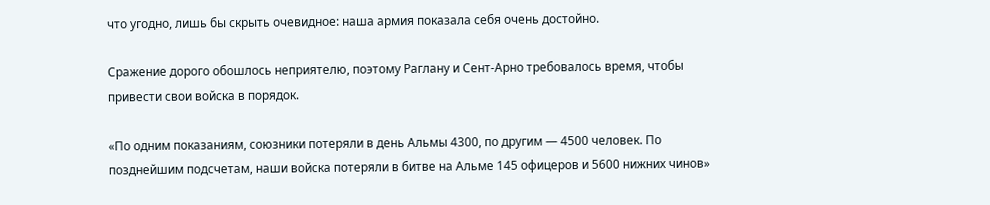что угодно, лишь бы скрыть очевидное: наша армия показала себя очень достойно.

Сражение дорого обошлось неприятелю, поэтому Раглану и Сент-Арно требовалось время, чтобы привести свои войска в порядок.

«По одним показаниям, союзники потеряли в день Альмы 4300, по другим — 4500 человек. По позднейшим подсчетам, наши войска потеряли в битве на Альме 145 офицеров и 5600 нижних чинов»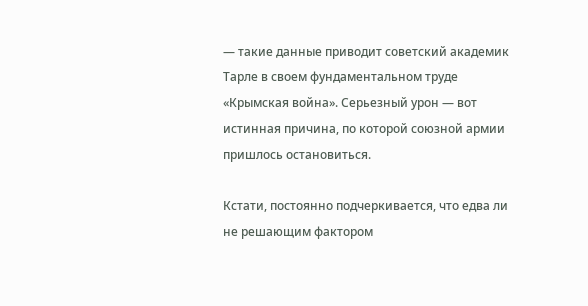— такие данные приводит советский академик Тарле в своем фундаментальном труде «Крымская война». Серьезный урон — вот истинная причина, по которой союзной армии пришлось остановиться.

Кстати, постоянно подчеркивается, что едва ли не решающим фактором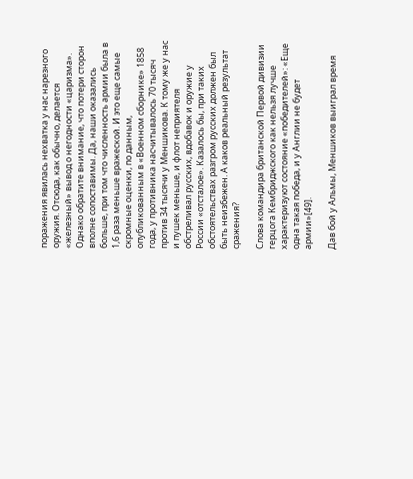поражения явилась нехватка у нас нарезного оружия. Отсюда, как обычно, делается «железный» вывод о негодности «царизма». Однако обратите внимание, что потери сторон вполне сопоставимы. Да, наши оказались больше, при том что численность армии была в 1,6 раза меньше вражеской. И это еще самые скромные оценки, по данным, опубликованным в «Военном сборнике» 1858 года, у противника насчитывалось 70 тысяч против 34 тысячи у Меншикова. К тому же у нас и пушек меньше, и флот неприятеля обстреливал русских, вдобавок и оружие у России «отсталое». Казалось бы, при таких обстоятельствах разгром русских должен был быть неизбежен. А каков реальный результат сражения?

Слова командира британской Первой дивизии герцога Кембриджского как нельзя лучше характеризуют состояние «победителей»: «Еще одна такая победа, и у Англии не будет армии»[49].

Дав бой у Альмы, Меншиков выиграл время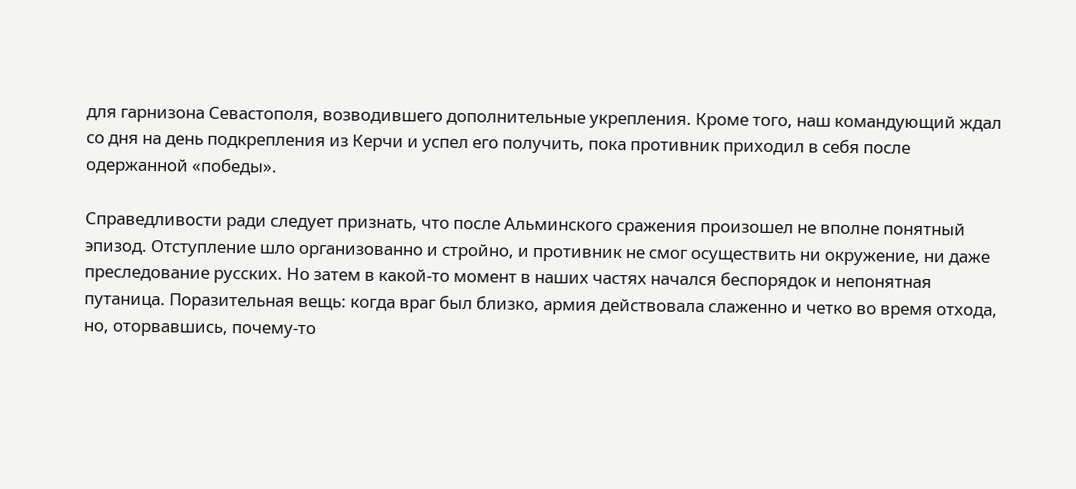для гарнизона Севастополя, возводившего дополнительные укрепления. Кроме того, наш командующий ждал со дня на день подкрепления из Керчи и успел его получить, пока противник приходил в себя после одержанной «победы».

Справедливости ради следует признать, что после Альминского сражения произошел не вполне понятный эпизод. Отступление шло организованно и стройно, и противник не смог осуществить ни окружение, ни даже преследование русских. Но затем в какой-то момент в наших частях начался беспорядок и непонятная путаница. Поразительная вещь: когда враг был близко, армия действовала слаженно и четко во время отхода, но, оторвавшись, почему-то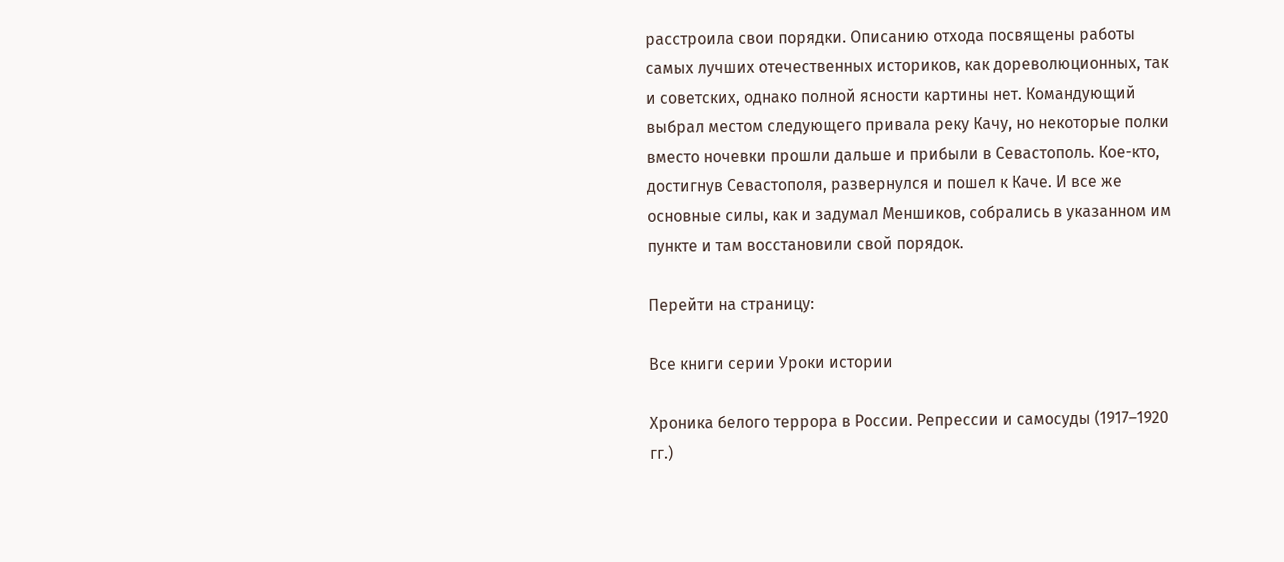расстроила свои порядки. Описанию отхода посвящены работы самых лучших отечественных историков, как дореволюционных, так и советских, однако полной ясности картины нет. Командующий выбрал местом следующего привала реку Качу, но некоторые полки вместо ночевки прошли дальше и прибыли в Севастополь. Кое-кто, достигнув Севастополя, развернулся и пошел к Каче. И все же основные силы, как и задумал Меншиков, собрались в указанном им пункте и там восстановили свой порядок.

Перейти на страницу:

Все книги серии Уроки истории

Хроника белого террора в России. Репрессии и самосуды (1917–1920 гг.)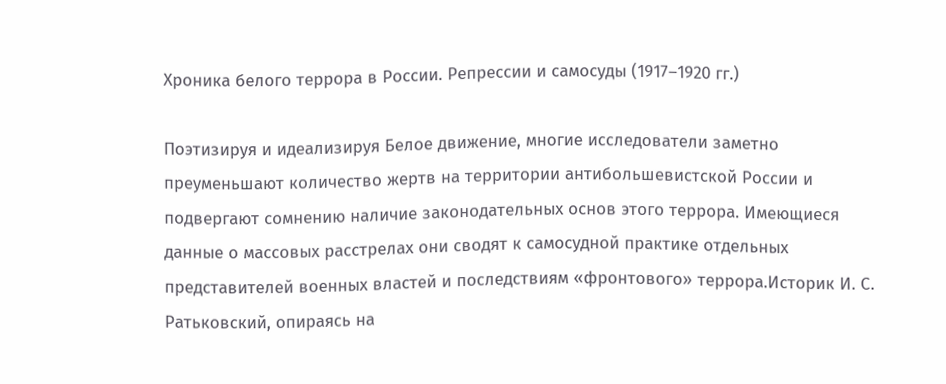Хроника белого террора в России. Репрессии и самосуды (1917–1920 гг.)

Поэтизируя и идеализируя Белое движение, многие исследователи заметно преуменьшают количество жертв на территории антибольшевистской России и подвергают сомнению наличие законодательных основ этого террора. Имеющиеся данные о массовых расстрелах они сводят к самосудной практике отдельных представителей военных властей и последствиям «фронтового» террора.Историк И. С. Ратьковский, опираясь на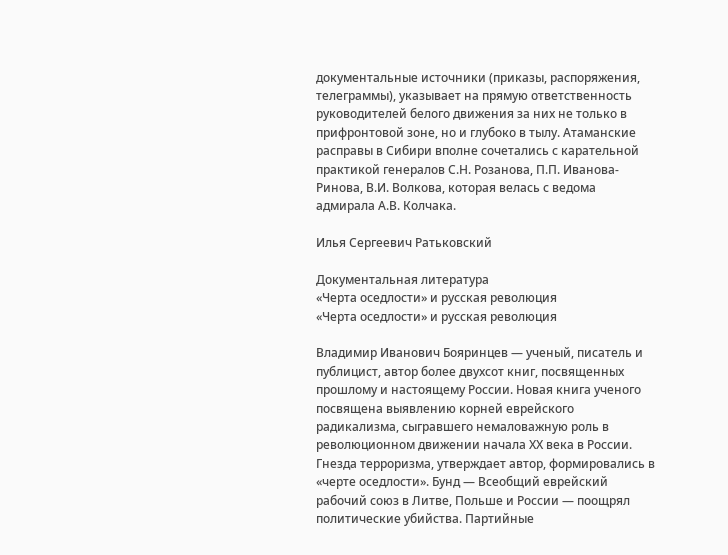документальные источники (приказы, распоряжения, телеграммы), указывает на прямую ответственность руководителей белого движения за них не только в прифронтовой зоне, но и глубоко в тылу. Атаманские расправы в Сибири вполне сочетались с карательной практикой генералов С.Н. Розанова, П.П. Иванова-Ринова, В.И. Волкова, которая велась с ведома адмирала А.В. Колчака.

Илья Сергеевич Ратьковский

Документальная литература
«Черта оседлости» и русская революция
«Черта оседлости» и русская революция

Владимир Иванович Бояринцев — ученый, писатель и публицист, автор более двухсот книг, посвященных прошлому и настоящему России. Новая книга ученого посвящена выявлению корней еврейского радикализма, сыгравшего немаловажную роль в революционном движении начала ХХ века в России. Гнезда терроризма, утверждает автор, формировались в «черте оседлости». Бунд — Всеобщий еврейский рабочий союз в Литве, Польше и России — поощрял политические убийства. Партийные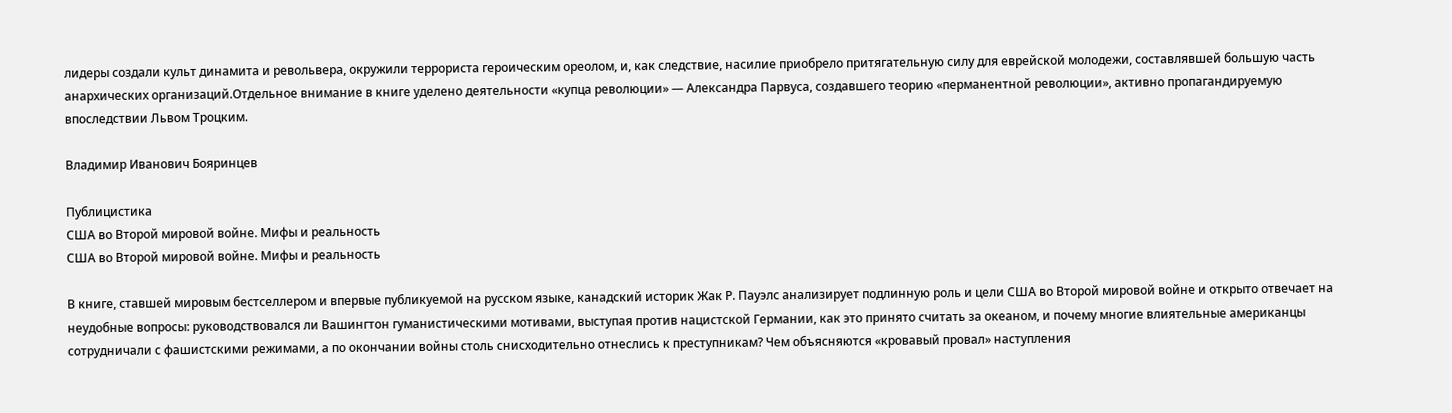лидеры создали культ динамита и револьвера, окружили террориста героическим ореолом, и, как следствие, насилие приобрело притягательную силу для еврейской молодежи, составлявшей большую часть анархических организаций.Отдельное внимание в книге уделено деятельности «купца революции» — Александра Парвуса, создавшего теорию «перманентной революции», активно пропагандируемую впоследствии Львом Троцким.

Владимир Иванович Бояринцев

Публицистика
США во Второй мировой войне. Мифы и реальность
США во Второй мировой войне. Мифы и реальность

В книге, ставшей мировым бестселлером и впервые публикуемой на русском языке, канадский историк Жак Р. Пауэлс анализирует подлинную роль и цели США во Второй мировой войне и открыто отвечает на неудобные вопросы: руководствовался ли Вашингтон гуманистическими мотивами, выступая против нацистской Германии, как это принято считать за океаном, и почему многие влиятельные американцы сотрудничали с фашистскими режимами, а по окончании войны столь снисходительно отнеслись к преступникам? Чем объясняются «кровавый провал» наступления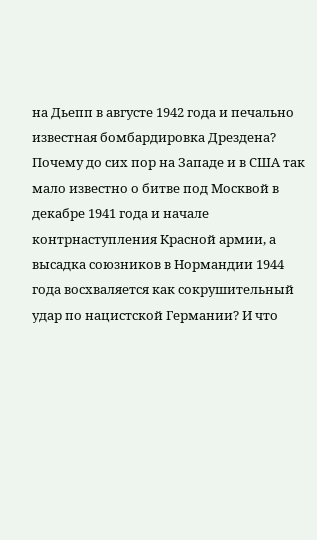на Дьепп в августе 1942 года и печально известная бомбардировка Дрездена? Почему до сих пор на Западе и в США так мало известно о битве под Москвой в декабре 1941 года и начале контрнаступления Красной армии, а высадка союзников в Нормандии 1944 года восхваляется как сокрушительный удар по нацистской Германии? И что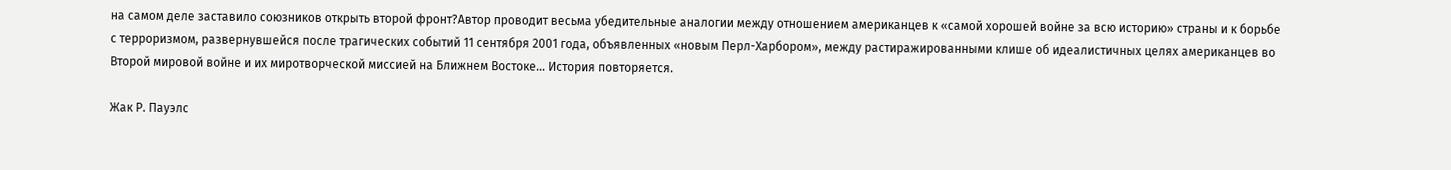на самом деле заставило союзников открыть второй фронт?Автор проводит весьма убедительные аналогии между отношением американцев к «самой хорошей войне за всю историю» страны и к борьбе с терроризмом, развернувшейся после трагических событий 11 сентября 2001 года, объявленных «новым Перл-Харбором», между растиражированными клише об идеалистичных целях американцев во Второй мировой войне и их миротворческой миссией на Ближнем Востоке… История повторяется.

Жак Р. Пауэлс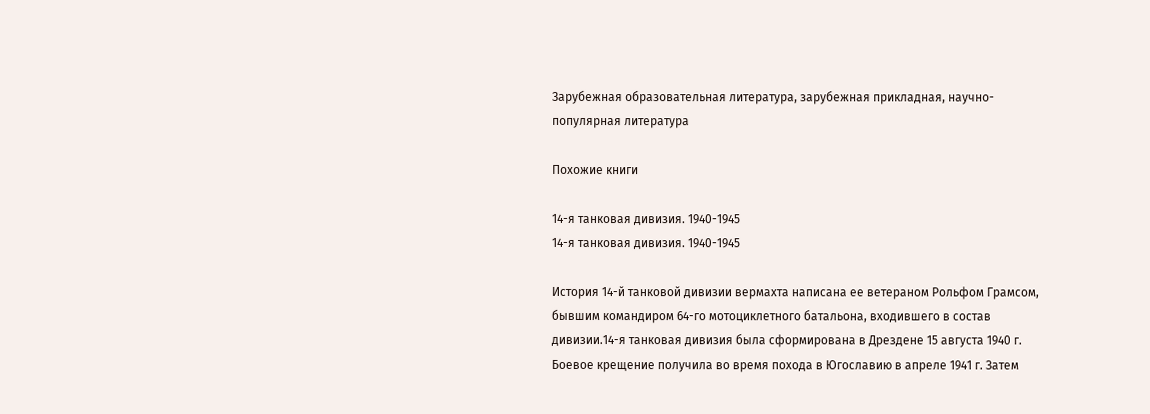Зарубежная образовательная литература, зарубежная прикладная, научно-популярная литература

Похожие книги

14-я танковая дивизия. 1940-1945
14-я танковая дивизия. 1940-1945

История 14-й танковой дивизии вермахта написана ее ветераном Рольфом Грамсом, бывшим командиром 64-го мотоциклетного батальона, входившего в состав дивизии.14-я танковая дивизия была сформирована в Дрездене 15 августа 1940 г. Боевое крещение получила во время похода в Югославию в апреле 1941 г. Затем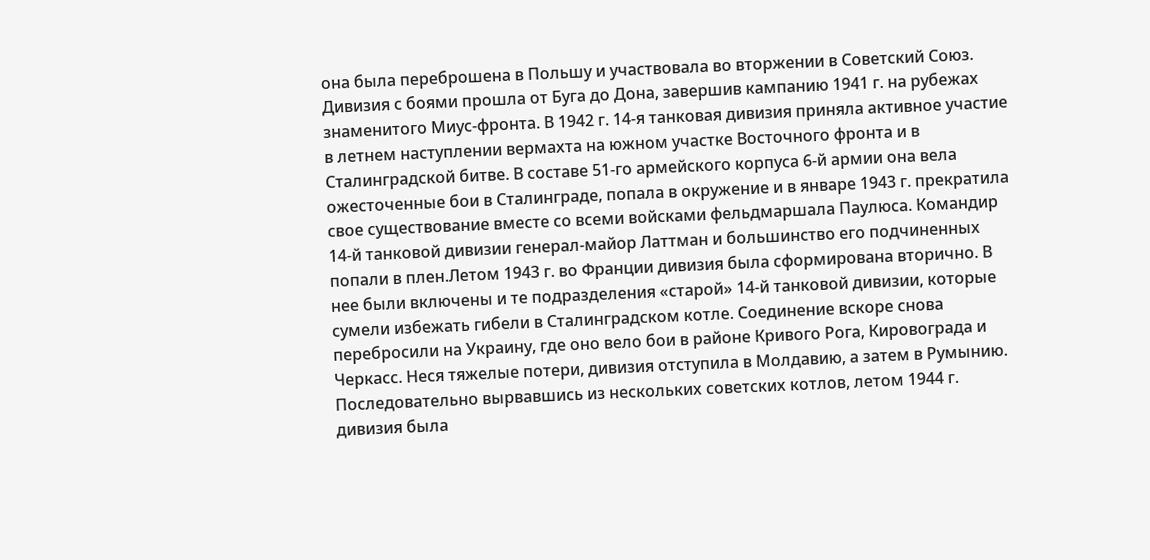она была переброшена в Польшу и участвовала во вторжении в Советский Союз. Дивизия с боями прошла от Буга до Дона, завершив кампанию 1941 г. на рубежах знаменитого Миус-фронта. В 1942 г. 14-я танковая дивизия приняла активное участие в летнем наступлении вермахта на южном участке Восточного фронта и в Сталинградской битве. В составе 51-го армейского корпуса 6-й армии она вела ожесточенные бои в Сталинграде, попала в окружение и в январе 1943 г. прекратила свое существование вместе со всеми войсками фельдмаршала Паулюса. Командир 14-й танковой дивизии генерал-майор Латтман и большинство его подчиненных попали в плен.Летом 1943 г. во Франции дивизия была сформирована вторично. В нее были включены и те подразделения «старой» 14-й танковой дивизии, которые сумели избежать гибели в Сталинградском котле. Соединение вскоре снова перебросили на Украину, где оно вело бои в районе Кривого Рога, Кировограда и Черкасс. Неся тяжелые потери, дивизия отступила в Молдавию, а затем в Румынию. Последовательно вырвавшись из нескольких советских котлов, летом 1944 г. дивизия была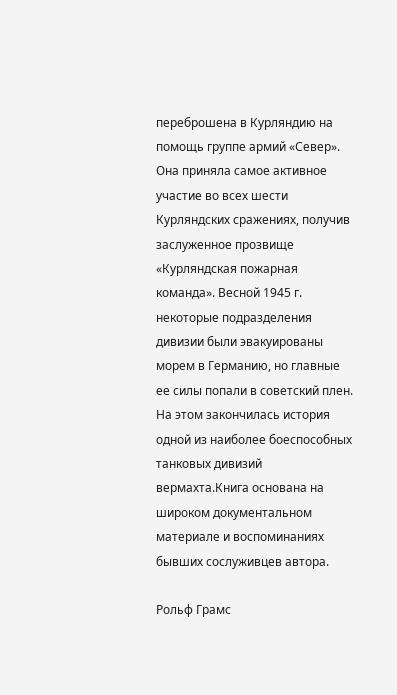переброшена в Курляндию на помощь группе армий «Север». Она приняла самое активное участие во всех шести Курляндских сражениях, получив заслуженное прозвище «Курляндская пожарная команда». Весной 1945 г. некоторые подразделения дивизии были эвакуированы морем в Германию, но главные ее силы попали в советский плен. На этом закончилась история одной из наиболее боеспособных танковых дивизий вермахта.Книга основана на широком документальном материале и воспоминаниях бывших сослуживцев автора.

Рольф Грамс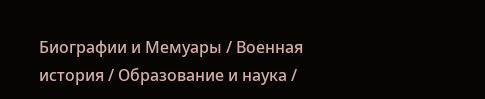Биографии и Мемуары / Военная история / Образование и наука /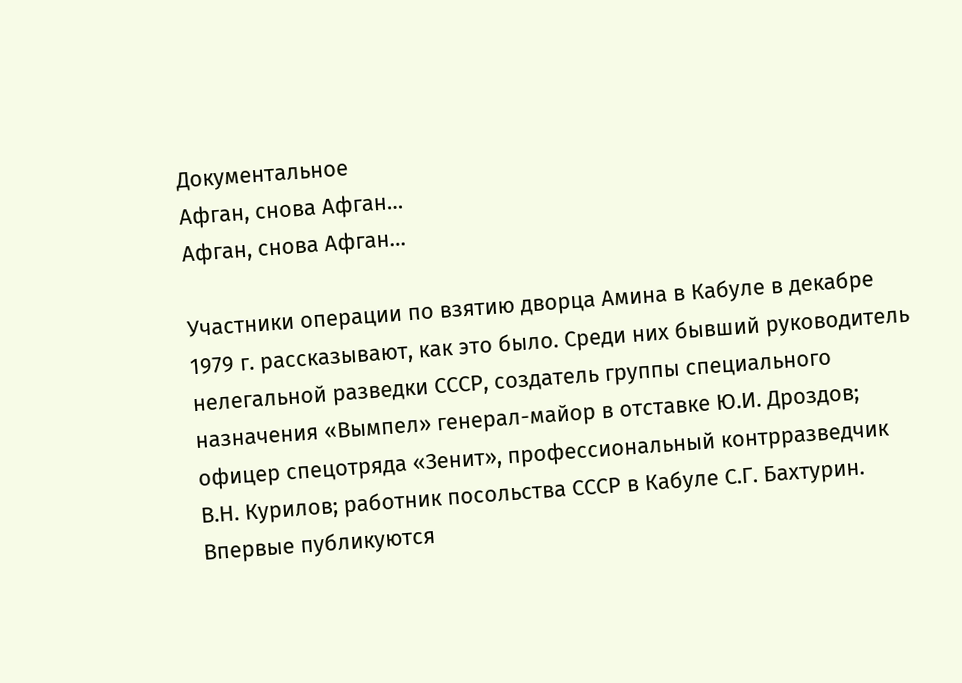Документальное
Афган, снова Афган…
Афган, снова Афган…

Участники операции по взятию дворца Амина в Кабуле в декабре 1979 г. рассказывают, как это было. Среди них бывший руководитель нелегальной разведки СССР, создатель группы специального назначения «Вымпел» генерал-майор в отставке Ю.И. Дроздов; офицер спецотряда «Зенит», профессиональный контрразведчик В.Н. Курилов; работник посольства СССР в Кабуле С.Г. Бахтурин. Впервые публикуются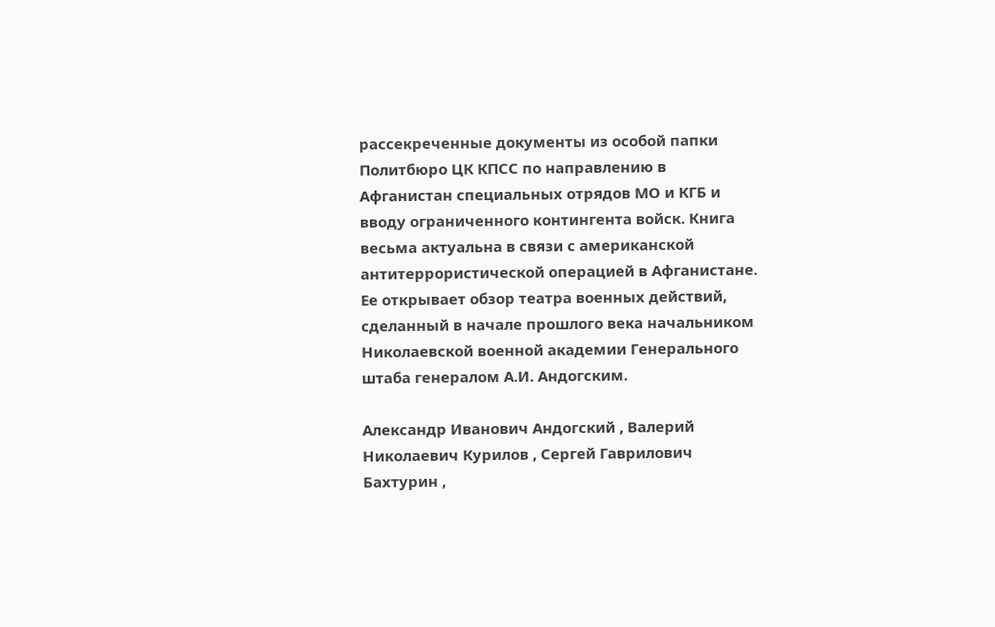рассекреченные документы из особой папки Политбюро ЦК КПСС по направлению в Афганистан специальных отрядов МО и КГБ и вводу ограниченного контингента войск. Книга весьма актуальна в связи с американской антитеррористической операцией в Афганистане. Ее открывает обзор театра военных действий, сделанный в начале прошлого века начальником Николаевской военной академии Генерального штаба генералом А.И. Андогским.

Александр Иванович Андогский , Валерий Николаевич Курилов , Сергей Гаврилович Бахтурин ,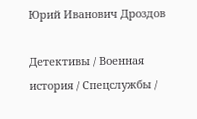Юрий Иванович Дроздов

Детективы / Военная история / Спецслужбы /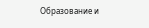Образование и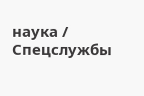наука / Cпецслужбы